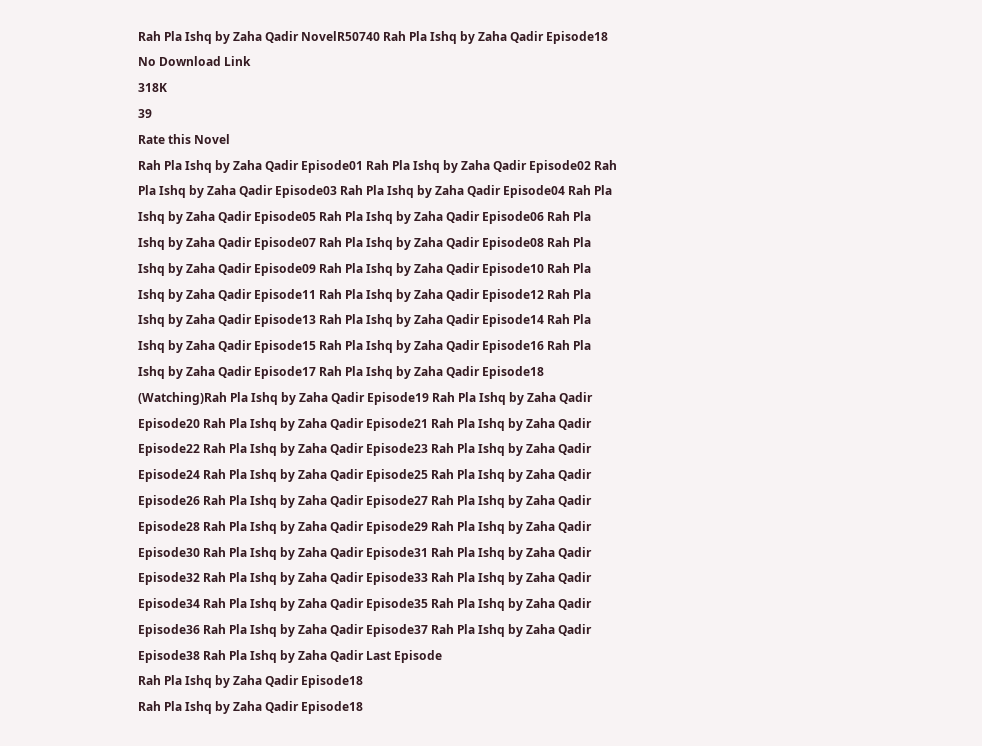Rah Pla Ishq by Zaha Qadir NovelR50740 Rah Pla Ishq by Zaha Qadir Episode18
No Download Link
318K
39
Rate this Novel
Rah Pla Ishq by Zaha Qadir Episode01 Rah Pla Ishq by Zaha Qadir Episode02 Rah Pla Ishq by Zaha Qadir Episode03 Rah Pla Ishq by Zaha Qadir Episode04 Rah Pla Ishq by Zaha Qadir Episode05 Rah Pla Ishq by Zaha Qadir Episode06 Rah Pla Ishq by Zaha Qadir Episode07 Rah Pla Ishq by Zaha Qadir Episode08 Rah Pla Ishq by Zaha Qadir Episode09 Rah Pla Ishq by Zaha Qadir Episode10 Rah Pla Ishq by Zaha Qadir Episode11 Rah Pla Ishq by Zaha Qadir Episode12 Rah Pla Ishq by Zaha Qadir Episode13 Rah Pla Ishq by Zaha Qadir Episode14 Rah Pla Ishq by Zaha Qadir Episode15 Rah Pla Ishq by Zaha Qadir Episode16 Rah Pla Ishq by Zaha Qadir Episode17 Rah Pla Ishq by Zaha Qadir Episode18 (Watching)Rah Pla Ishq by Zaha Qadir Episode19 Rah Pla Ishq by Zaha Qadir Episode20 Rah Pla Ishq by Zaha Qadir Episode21 Rah Pla Ishq by Zaha Qadir Episode22 Rah Pla Ishq by Zaha Qadir Episode23 Rah Pla Ishq by Zaha Qadir Episode24 Rah Pla Ishq by Zaha Qadir Episode25 Rah Pla Ishq by Zaha Qadir Episode26 Rah Pla Ishq by Zaha Qadir Episode27 Rah Pla Ishq by Zaha Qadir Episode28 Rah Pla Ishq by Zaha Qadir Episode29 Rah Pla Ishq by Zaha Qadir Episode30 Rah Pla Ishq by Zaha Qadir Episode31 Rah Pla Ishq by Zaha Qadir Episode32 Rah Pla Ishq by Zaha Qadir Episode33 Rah Pla Ishq by Zaha Qadir Episode34 Rah Pla Ishq by Zaha Qadir Episode35 Rah Pla Ishq by Zaha Qadir Episode36 Rah Pla Ishq by Zaha Qadir Episode37 Rah Pla Ishq by Zaha Qadir Episode38 Rah Pla Ishq by Zaha Qadir Last Episode
Rah Pla Ishq by Zaha Qadir Episode18
Rah Pla Ishq by Zaha Qadir Episode18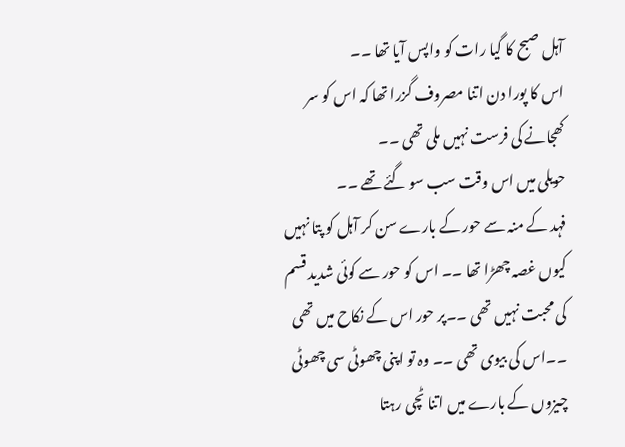آہل صبح کا گیا رات کو واپس آیا تھا ۔۔
اس کا پورا دن اتنا مصروف گزرا تھا کہ اس کو سر کھجانے کی فرست نہیں ملی تھی ۔۔
حویلی میں اس وقت سب سو گئے تھے ۔۔
فہد کے منہ سے حور کے بارے سن کر آہل کو پتا نہیں کیوں غصہ چھڑا تھا ۔۔ اس کو حور سے کوئی شدید قسم کی محبت نہیں تھی ۔۔پر حور اس کے نکاح میں تھی ۔۔اس کی بیوی تھی ۔۔ وہ تو اپنی چھوٹی سی چھوٹی چیزوں کے بارے میں اتنا ٹچی رہتا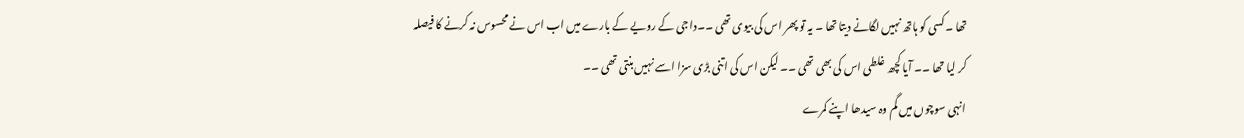تھا ۔کسی کو ہاتھ نہیں لگانے دیتا تھا ۔ یہ تو پھر اس کی بیوی تھی ۔۔دا جی کے رویے کے بارے میں اب اس نے محسوس نہ کرنے کا فیصلہ کر لیا تھا ۔۔ آیا کچھ غلطی اس کی بھی تھی ۔۔ لیکن اس کی اتنی بڑی سزا اسے نہیں بنتی تھی ۔۔
انہی سوچوں میں گم وہ سیدھا اپنے کمرے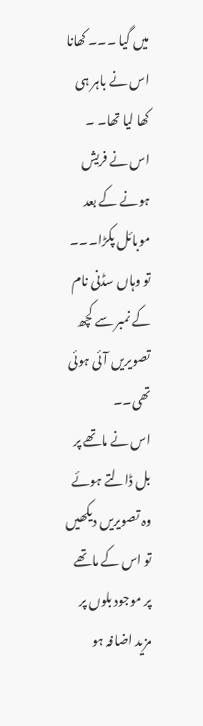میں گیا ۔۔۔ کھانا اس نے باہر ہی کھا لیا تھا۔ ۔
اس نے فریش ہونے کے بعد موبائل پکڑا۔۔۔ تو وہاں سڈنی نام کے نمبر سے کچھ تصویریں آئی ہوئی تھی۔۔
اس نے ماتھے پر بل ڈالتے ہوئے وہ تصویریں دیکھیں تو اس کے ماتھے پر موجود بلوں پر مزید اضافہ ہو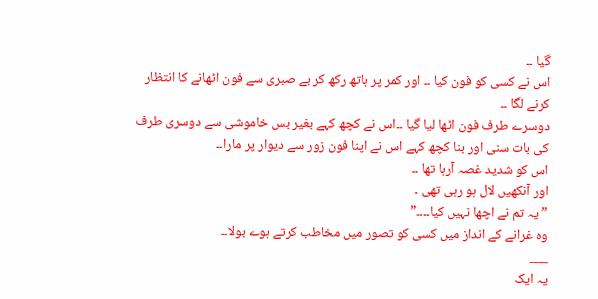گیا ۔۔
اس نے کسی کو فون کیا ۔۔ اور کمر پر ہاتھ رکھ کر بے صبری سے فون اٹھانے کا انتظار کرنے لگا ۔۔
دوسرے طرف فون اٹھا لیا گیا ۔۔اس نے کچھ کہے بغیر بس خاموشی سے دوسری طرف کی بات سنی اور بنا کچھ کہے اس نے اپنا فون زور سے دیوار پر مارا۔۔
اس کو شدید غصہ آرہا تھا ۔۔
اور آنکھیں لال ہو رہی تھی ۔
” یہ تم نے اچھا نہیں کیا۔۔۔۔”
وہ غرانے کے انداز میں کسی کو تصور میں مخاطب کرتے ہوے بولا۔۔
___
یہ ایک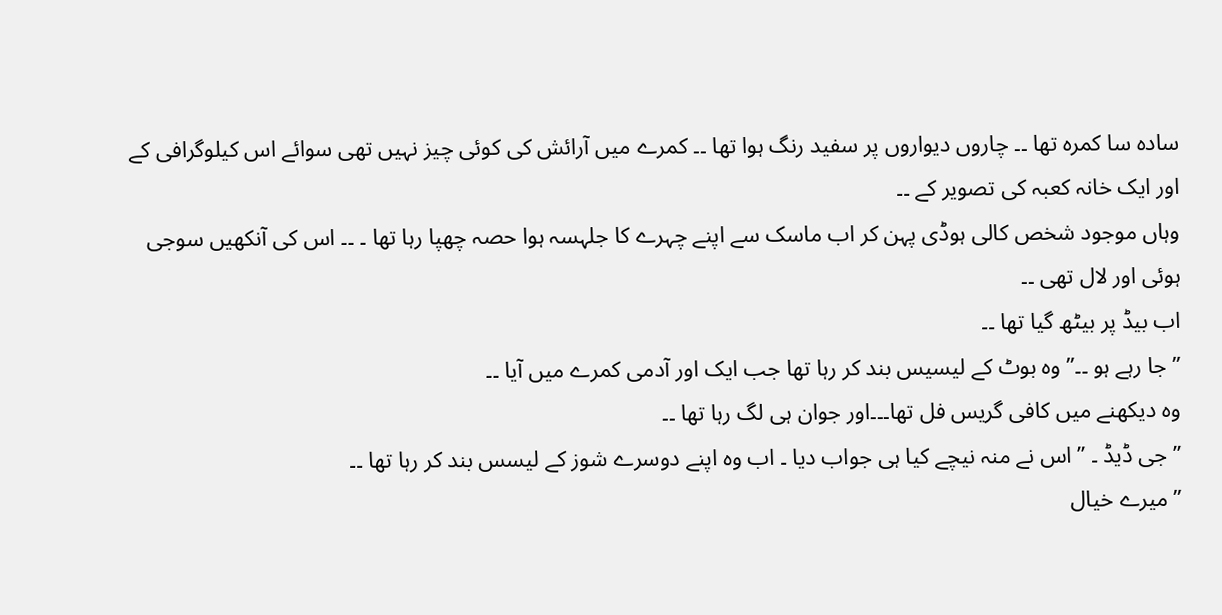سادہ سا کمرہ تھا ۔۔ چاروں دیواروں پر سفید رنگ ہوا تھا ۔۔ کمرے میں آرائش کی کوئی چیز نہیں تھی سوائے اس کیلوگرافی کے اور ایک خانہ کعبہ کی تصویر کے ۔۔
وہاں موجود شخص کالی ہوڈی پہن کر اب ماسک سے اپنے چہرے کا جلہسہ ہوا حصہ چھپا رہا تھا ۔ ۔۔ اس کی آنکھیں سوجی ہوئی اور لال تھی ۔۔
اب بیڈ پر بیٹھ گیا تھا ۔۔
” جا رہے ہو ۔۔” وہ بوٹ کے لیسیس بند کر رہا تھا جب ایک اور آدمی کمرے میں آیا ۔۔
وہ دیکھنے میں کافی گریس فل تھا۔۔۔اور جوان ہی لگ رہا تھا ۔۔
” جی ڈیڈ ۔ ” اس نے منہ نیچے کیا ہی جواب دیا ۔ اب وہ اپنے دوسرے شوز کے لیسس بند کر رہا تھا ۔۔
” میرے خیال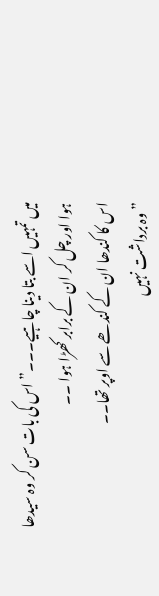میں تمہیں اسے بتا دینا چاہیے۔۔۔” اس کی بات سن کر وہ سیدھا ہوا اور چل کر ان کے برابر کھڑا ہوا ۔۔
اس کا کندھا ان کے کندھے سے اوپر تھا۔۔
” وہ برداشت نہیں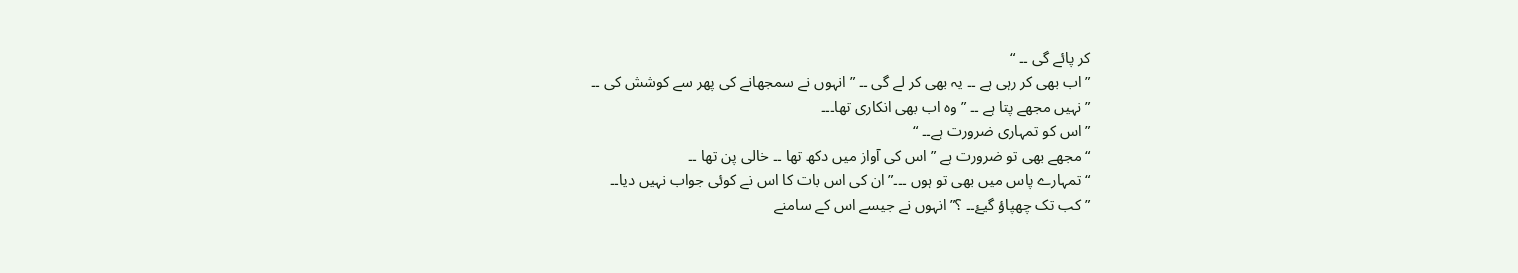کر پائے گی ۔۔ “
” اب بھی کر رہی ہے ۔۔ یہ بھی کر لے گی ۔۔ ” انہوں نے سمجھانے کی پھر سے کوشش کی ۔۔
” نہیں مجھے پتا ہے ۔۔ ” وہ اب بھی انکاری تھا۔۔۔
” اس کو تمہاری ضرورت ہے۔۔ “
“مجھے بھی تو ضرورت ہے ” اس کی آواز میں دکھ تھا ۔۔ خالی پن تھا ۔۔
“تمہارے پاس میں بھی تو ہوں ۔۔۔” ان کی اس بات کا اس نے کوئی جواب نہیں دیا۔۔
” کب تک چھپاؤ گیۓ۔۔ ؟” انہوں نے جیسے اس کے سامنے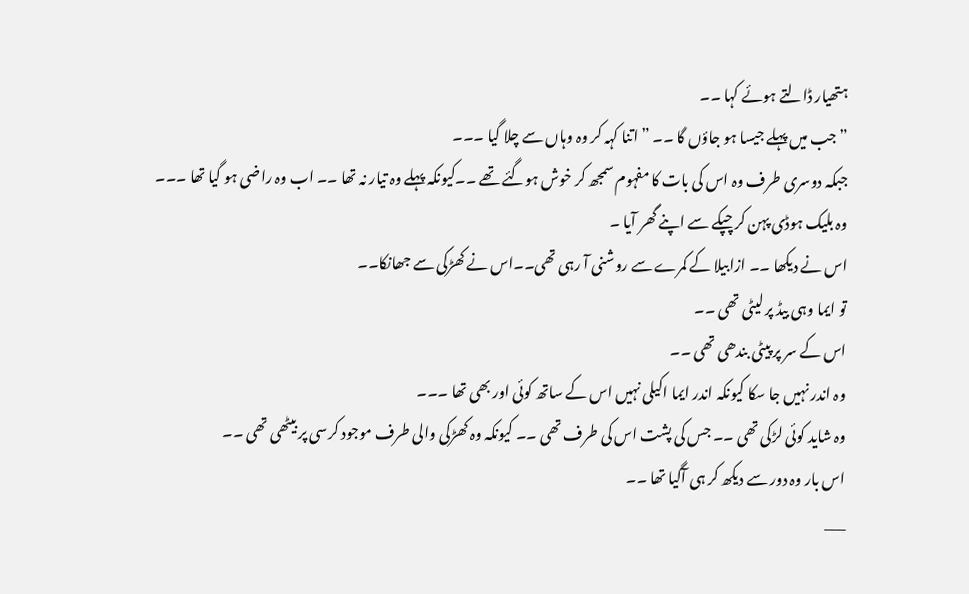ہتھیار ڈالتے ہوئے کہا ۔۔
” جب میں پہلے جیسا ہو جاؤں گا ۔۔ ” اتنا کہہ کر وہ وہاں سے چلا گیا ۔۔۔
جبکہ دوسری طرف وہ اس کی بات کا مفہوم سمجھ کر خوش ہوگئے تھے ۔۔کیونکہ پہلے وہ تیار نہ تھا ۔۔ اب وہ راضی ہو گیا تھا ۔۔۔
وہ بلیک ہوڈی پہن کر چپکے سے اپنے گھر آیا ۔
اس نے دیکھا ۔۔ ازابیلا کے کمرے سے روشنی آ رہی تھی۔۔اس نے کھڑکی سے جھانکا۔۔
تو ایما وہی بیڈ پر لیٹی تھی ۔۔
اس کے سر پر پیٹی بندھی تھی ۔۔
وہ اندر نہیں جا سکا کیونکہ اندر ایما اکیلی نہیں اس کے ساتھ کوئی اور بھی تھا ۔۔۔
وہ شاید کوئی لڑکی تھی ۔۔ جس کی پشت اس کی طرف تھی ۔۔ کیونکہ وہ کھڑکی والی طرف موجود کرسی پر بیٹھی تھی ۔۔
اس بار وہ دور سے دیکھ کر ہی آگیا تھا ۔۔
___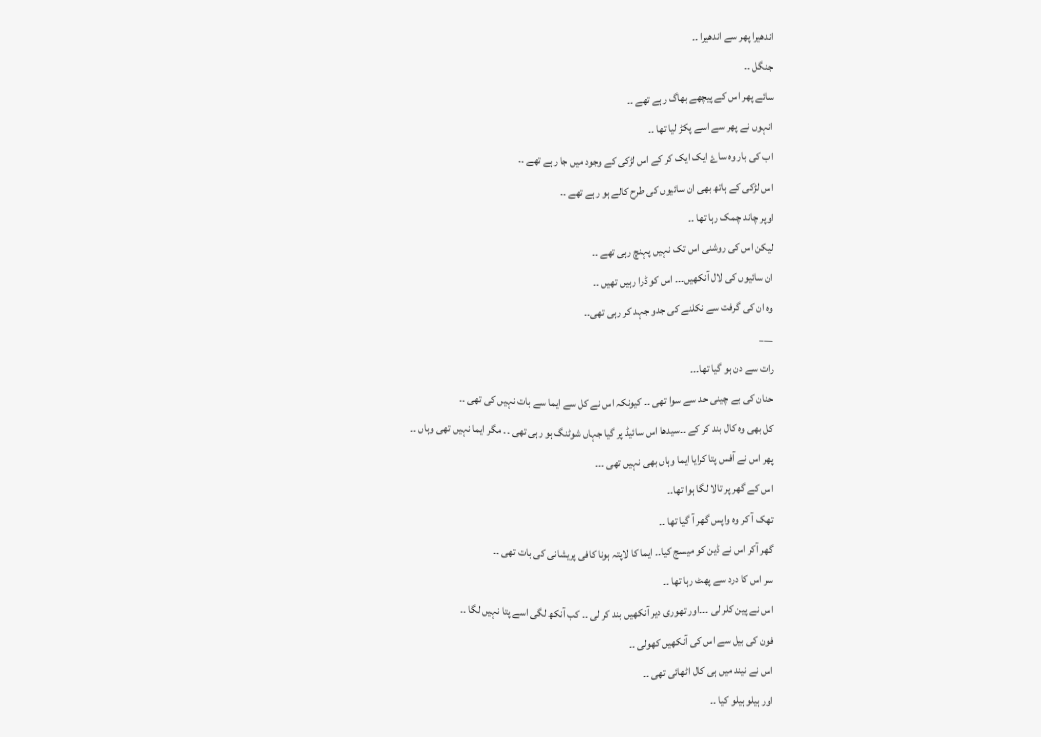اندھیرا پھر سے اندھیرا ۔۔
جنگل ۔۔
سائے پھر اس کے پیچھے بھاگ رہے تھے ۔۔
انہوں نے پھر سے اسے پکڑ لیا تھا ۔۔
اب کی بار وہ ساۓ ایک ایک کر کے اس لڑکی کے وجود میں جا رہے تھے ۔۔
اس لڑکی کے ہاتھ بھی ان سائیوں کی طرح کالے ہو رہے تھے ۔۔
اوپر چاند چمک رہا تھا ۔۔
لیکن اس کی روشنی اس تک نہیں پہنچ رہی تھے ۔۔
ان سائیوں کی لال آنکھیں۔۔۔ اس کو ڈرا رہیں تھیں ۔۔
وہ ان کی گرفت سے نکلنے کی جدو جہد کر رہی تھی۔۔
___
رات سے دن ہو گیا تھا۔۔۔
حنان کی بے چینی حد سے سوا تھی ۔۔ کیونکہ اس نے کل سے ایما سے بات نہیں کی تھی ۔۔
کل بھی وہ کال بند کر کے ۔۔سیدھا اس سائیڈ پر گیا جہاں شوٹنگ ہو رہی تھی ۔۔ مگر ایما نہیں تھی وہاں ۔۔
پھر اس نے آفس پتا کرایا ایما وہاں بھی نہیں تھی ۔۔۔
اس کے گھر پر تالا لگا ہوا تھا۔۔
تھک آ کر وہ واپس گھر آ گیا تھا ۔۔
گھر آکر اس نے ڈین کو میسج کیا۔۔ ایما کا لاپتہ ہونا کافی پریشانی کی بات تھی ۔۔
سر اس کا درد سے پھٹ رہا تھا ۔۔
اس نے پین کلر لی ۔۔۔اور تھوری دیر آنکھیں بند کر لی ۔۔ کب آنکھ لگی اسے پتا نہیں لگا ۔۔
فون کی بیل سے اس کی آنکھیں کھولی ۔۔
اس نے نیند میں ہی کال اٹھائی تھی ۔۔
اور ہیلو ہیلو کیا ۔۔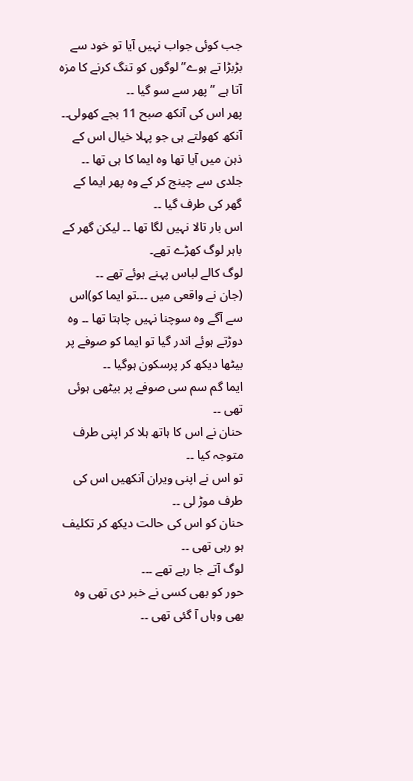جب کوئی جواب نہیں آیا تو خود سے بڑبڑا تے ہوے” لوگوں کو تنگ کرنے کا مزہ آتا ہے ” پھر سے سو گیا ۔۔
پھر اس کی آنکھ صبح 11 بجے کھولی۔۔
آنکھ کھولتے ہی جو پہلا خیال اس کے ذہن میں آیا تھا وہ ایما کا ہی تھا ۔۔
جلدی سے چینج کر کے وہ پھر ایما کے گھر کی طرف گیا ۔۔
اس بار تالا نہیں لگا تھا ۔۔ لیکن گھر کے باہر لوگ کھڑے تھے۔
لوگ کالے لباس پہنے ہوئے تھے ۔۔
(جان نے واقعی میں ۔۔۔تو ایما کو)اس سے آگے وہ سوچنا نہیں چاہتا تھا ۔۔ وہ دوڑتے ہوئے اندر گیا تو ایما کو صوفے پر بیٹھا دیکھ کر پرسکون ہوگیا ۔۔
ایما گم سم سی صوفے پر بیٹھی ہوئی تھی ۔۔
حنان نے اس کا ہاتھ ہلا کر اپنی طرف متوجہ کیا ۔۔
تو اس نے اپنی ویران آنکھیں اس کی طرف موڑ لی ۔۔
حنان کو اس کی حالت دیکھ کر تکلیف ہو رہی تھی ۔۔
لوگ آتے جا رہے تھے ۔۔۔
حور کو بھی کسی نے خبر دی تھی وہ بھی وہاں آ گئی تھی ۔۔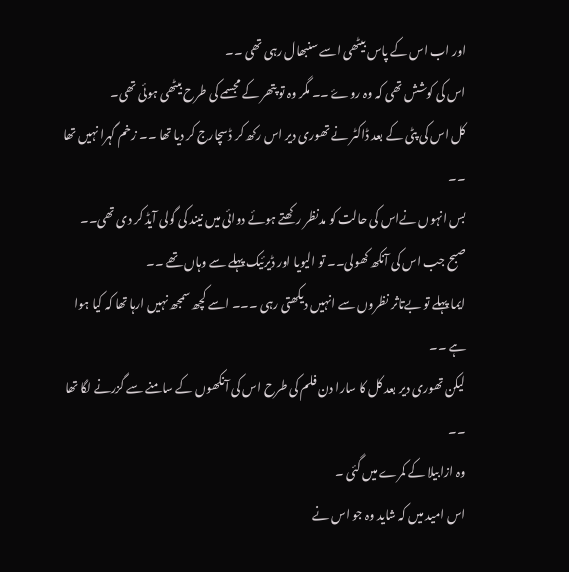اور اب اس کے پاس بیٹھی اسے سنبھال رہی تھی ۔۔
اس کی کوشش تھی کہ وہ روۓ ۔۔ مگر وہ تو پتھر کے مجسمے کی طرح بیٹھی ہوئی تھی۔
کل اس کی پٹی کے بعد ڈاکٹر نے تھوری دیر اس رکھ کر ڈسچارج کر دیا تھا ۔۔ زخم گہرا نہیں تھا ۔۔
بس انہوں نےاس کی حالت کو مدنظر رکھتے ہوئے دوائی میں نیند کی گولی آیڈ کر دی تھی۔۔
صبح جب اس کی آنکھ کھولی۔۔ تو الیویا اور ڈیرئیک پہلے سے وہاں تھے ۔۔
ایما پہلے تو بےتاثر نظروں سے انہیں دیکھتی رہی ۔۔۔ اسے کچھ سمجھ نہیں ارہا تھا کہ کیا ہوا ہے ۔۔
لیکن تھوری دیر بعد کل کا سارا دن فلم کی طرح اس کی آنکھوں کے سامنے سے گزرنے لگا تھا ۔۔
وہ ازابیلا کے کمرے میں گئی ۔
اس امید میں کہ شاید وہ جو اس نے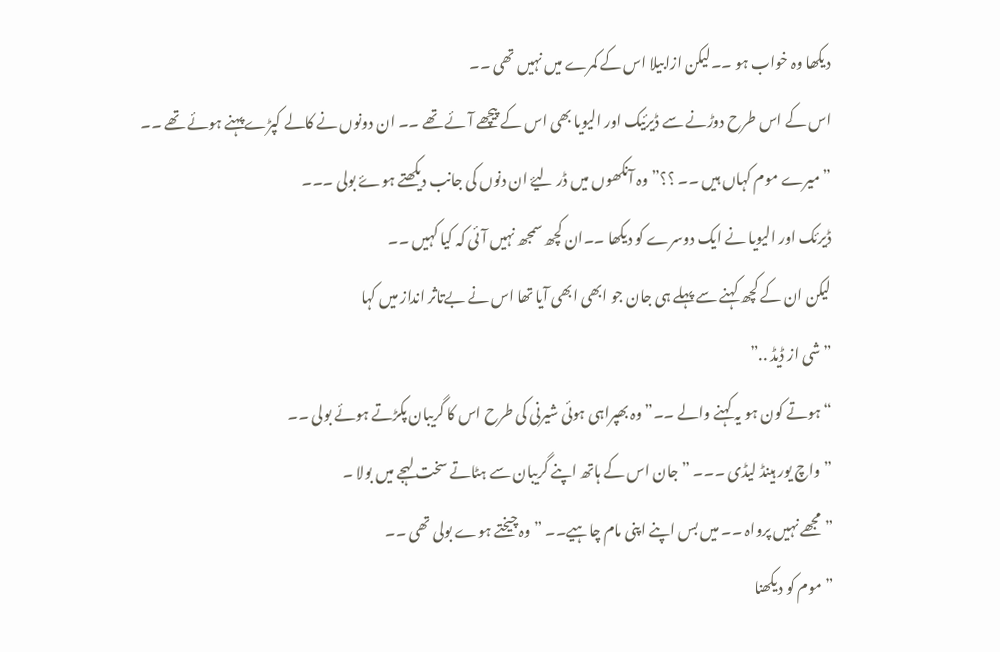دیکھا وہ خواب ہو ۔۔لیکن ازابیلا اس کے کمرے میں نہیں تھی ۔۔
اس کے اس طرح دوڑنے سے ڈیرئیک اور الیویا بھی اس کے پیچھے آئے تھے ۔۔ ان دونوں نے کالے کپڑے پہنے ہوئے تھے ۔۔
” میرے موم کہاں ہیں ۔۔ ؟؟” وہ آنکھوں میں ڈر لیۓ ان دنوں کی جانب دیکھتے ہوۓ بولی ۔۔۔
ڈیرئک اور الیویا نے ایک دوسرے کو دیکھا ۔۔ان کچھ سمجھ نہیں آئی کہ کیا کہیں ۔۔
لیکن ان کے کچھ کہنے سے پہلے ہی جان جو ابھی ابھی آیا تھا اس نے بےتاثر انداز میں کہا
” شی از ڈیڈ ..”
“ہوتے کون ہو یہ کہنے والے ۔۔” وہ بھپراہی ہوئی شیرنی کی طرح اس کا گریبان پکڑتے ہوئے بولی ۔۔
” واچ یور ہینڈ لیڈی ۔۔۔ ” جان اس کے ہاتھ اپنے گریبان سے ہٹاتے سخت لہجے میں بولا ۔
” مجھے نہیں پرواہ ۔۔ میں بس اپنے اپنی مام چاہیے۔۔ ” وہ چیختے ہوے بولی تھی ۔۔
” موم کو دیکھنا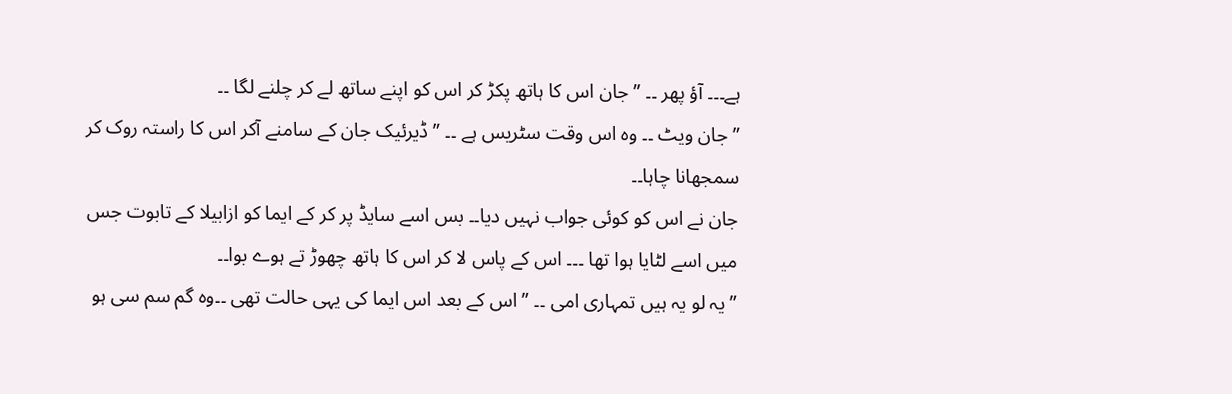ہے۔۔۔ آؤ پھر ۔۔ ” جان اس کا ہاتھ پکڑ کر اس کو اپنے ساتھ لے کر چلنے لگا ۔۔
” جان ویٹ ۔۔ وہ اس وقت سٹریس ہے ۔۔ ” ڈیرئیک جان کے سامنے آکر اس کا راستہ روک کر سمجھانا چاہا۔۔
جان نے اس کو کوئی جواب نہیں دیا۔۔ بس اسے سایڈ پر کر کے ایما کو ازابیلا کے تابوت جس میں اسے لٹایا ہوا تھا ۔۔۔ اس کے پاس لا کر اس کا ہاتھ چھوڑ تے ہوے بوا۔۔
” یہ لو یہ ہیں تمہاری امی ۔۔ ” اس کے بعد اس ایما کی یہی حالت تھی ۔۔وہ گم سم سی ہو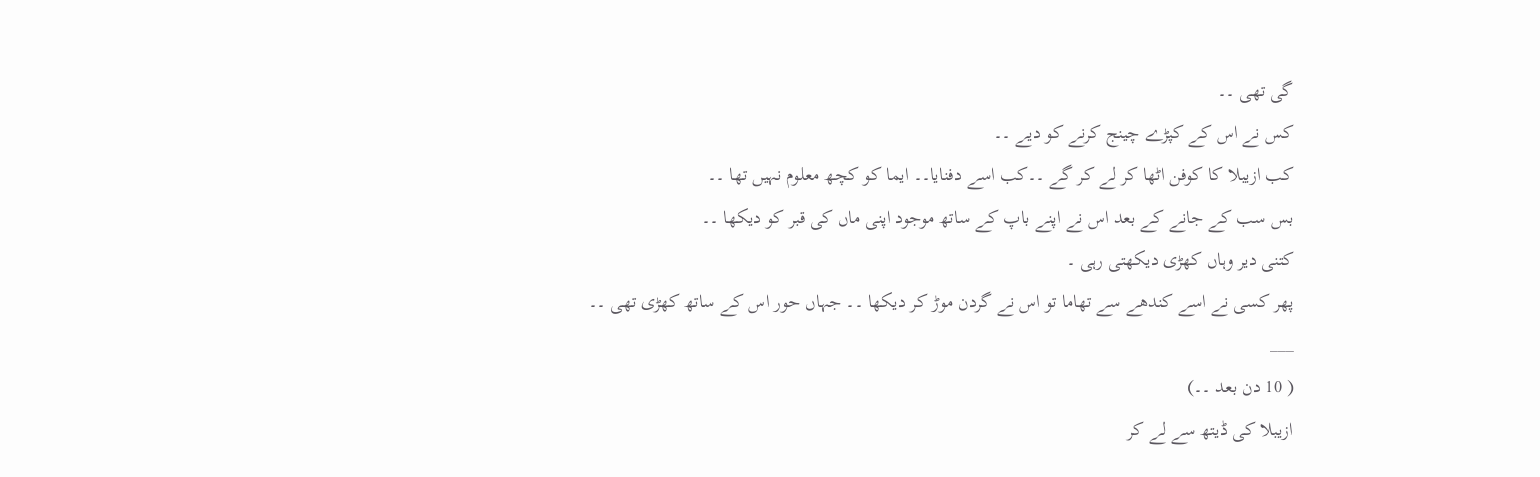گی تھی ۔۔
کس نے اس کے کپڑے چینج کرنے کو دیے ۔۔
کب ازیبلا کا کوفن اٹھا کر لے کر گے ۔۔کب اسے دفنایا۔۔ ایما کو کچھ معلوم نہیں تھا ۔۔
بس سب کے جانے کے بعد اس نے اپنے باپ کے ساتھ موجود اپنی ماں کی قبر کو دیکھا ۔۔
کتنی دیر وہاں کھڑی دیکھتی رہی ۔
پھر کسی نے اسے کندھے سے تھاما تو اس نے گردن موڑ کر دیکھا ۔۔ جہاں حور اس کے ساتھ کھڑی تھی ۔۔
___
( 10 دن بعد ۔۔)
ازیبلا کی ڈیتھ سے لے کر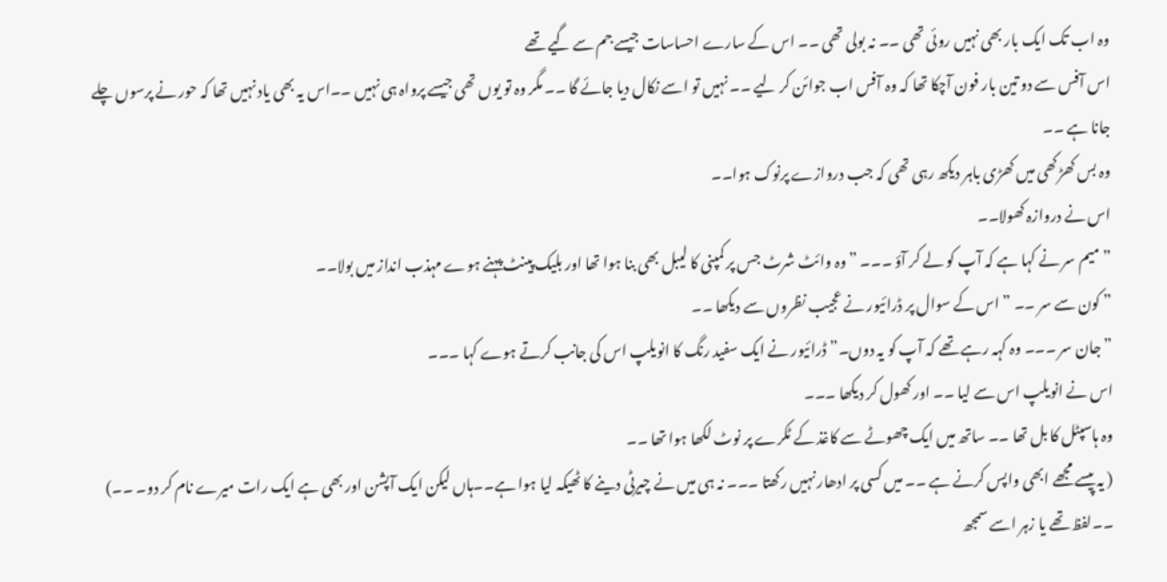وہ اب تک ایک بار بھی نہیں روئی تھی ۔۔ نہ بولی تھی ۔۔ اس کے سارے احساسات جیسے جم سے گیے تھے
اس آفس سے دو تین بار فون آچکا تھا کہ وہ آفس اب جوائن کر لیے ۔۔ نہیں تو اسے نکال دیا جائے گا ۔۔ مگر وہ تو یوں تھی جیسے پرواہ ہی نہیں ۔۔اس یہ بھی یاد نہیں تھا کہ حور نے پرسوں چلے جانا ہے ۔۔
وہ بس کھڑکھی میں کھڑی باہر دیکھ رہی تھی کہ جب دروازے پرنوک ہوا۔۔
اس نے دروازہ کھولا۔۔
” میم سر نے کہا ہے کہ آپ کو لے کر آؤ ۔۔۔ ” وہ وائٹ شرٹ جس پر کمپنی کا لیبل بھی بنا ہوا تھا اور بلیک پینٹ پہنے ہوے مہذب انداز میں بولا۔۔
” کون سے سر ۔۔ ” اس کے سوال پر ڈرائیور نے عجیب نظروں سے دیکھا ۔۔
” جان سر ۔۔۔ وہ کہہ رہے تھے کہ آپ کو یہ دوں۔” ڈرائیور نے ایک سفید رنگ کا انویلپ اس کی جانب کرتے ہوے کہا ۔۔۔
اس نے انویلپ اس سے لیا ۔۔ اور کھول کر دیکھا ۔۔۔
وہ ہاسپٹل کا بل تھا ۔۔ ساتھ میں ایک چھوٹے سے کاغذ کے ٹکرے پر نوٹ لکھا ہوا تھا ۔۔
( یہ پیسے مجھے ابھی واپس کرنے ہے ۔۔ میں کسی پر ادھار نہیں رکھتا ۔۔۔ نہ ہی میں نے چیرٹی دینے کا ٹھیکہ لیا ہوا ہے۔۔ہاں لیکن ایک آپشن اور بھی ہے ایک رات میرے نام کر دو۔ ۔۔) ۔۔لفظ تھے یا زہر اسے سمجھ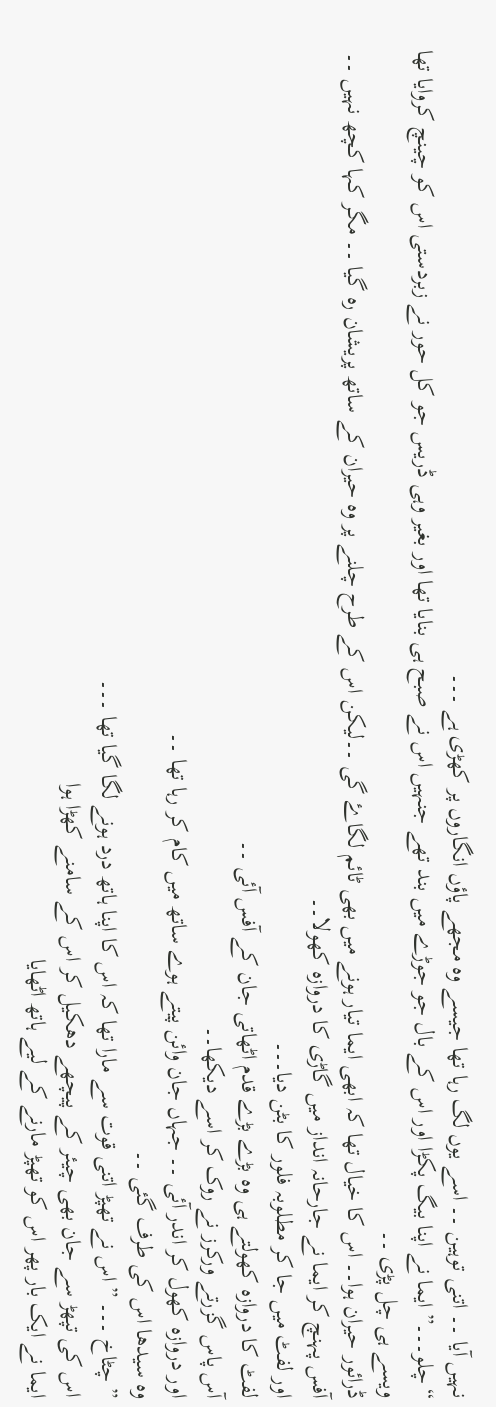نہیں آیا ۔۔ اتنی توہین ۔۔ اسے یوں لگ رہا تھا جیسے وہ مجھے پاؤں انگاروں پر کھڑی ہے ۔۔۔
“چلو۔۔۔” ایما نے اپنا بیگ پکڑا اور اس کے بال جو جوڑے میں بند تھے جنہیں اس نے صبح ہی بنایا تھا اور بغیر وہی ڈریس جو کل حور نے زبردستی اس کو چینچ کروایا تھا ویسے ہی چل پڑی ۔۔
ڈرائور حیران ہوا۔۔ اس کا خیال تھا کہ ابھی ایما تیار ہونے میں بھی ٹائم لگاۓ گی ۔۔لیکن اس کے طرح چلنے پر وہ حیران کے ساتھ پریشان رہ گیا ۔۔ مگر کہا کچھ نہیں ۔۔
آفس پہنچ کر ایما نے جارحانہ انداز میں گاڑی کا دروازہ کھولا۔۔
اور لفٹ میں جا کر مطلوبہ فلور کا بٹن دیا۔۔۔
لفٹ کا دروازہ کھولتے ہی وہ بڑے بڑے قدم اٹھاتی جان کے آفس آئی ۔۔
آس پاس گزرتے ورکرز نے روک کر اسے دیکھا۔۔
اور دروازہ کھول کر اندر آئی ۔۔ جہاں جان وائن پیتے ہوے ساتھ میں کام کر رہا تھا ۔۔
وہ سیدھا اس کی طرف گئی ۔۔
” چٹاخ ۔۔۔ ” اس نے تھپڑ اتنی قوت سے مارا تھا کہ اس کا اپنا ہاتھ درد ہونے لگا گیا تھا ۔۔۔
اس کی تپھڑ سے جان بھی چیئر کے پیچھے دھکیل کر اس کے سامنے کھڑا ہوا
ایما نے ایک بار پھر اس کو تھپڑ مارنے کے لیے ہاتھ اٹھایا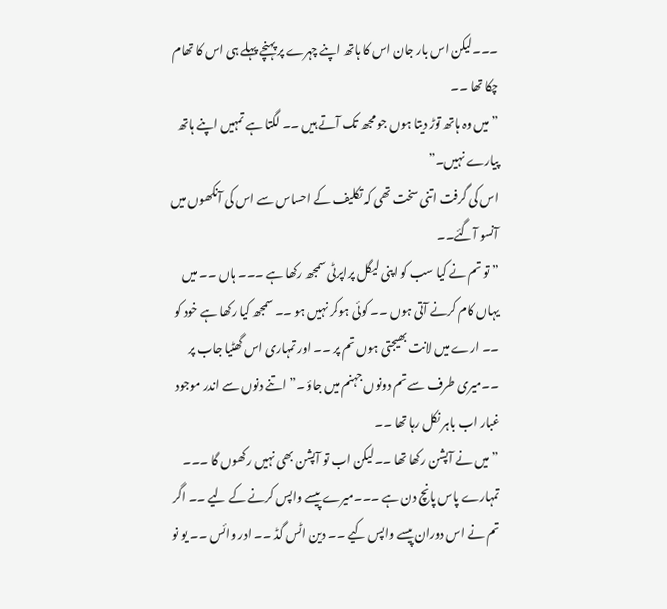۔۔۔لیکن اس بار جان اس کا ہاتھ اپنے چہرے پر پہنچے پہلے ہی اس کا تھام چکا تھا ۔۔
” میں وہ ہاتھ توڑ دیتا ہوں جو مجھ تک آتے ہیں ۔۔ لگتا ہے تمہیں اپنے ہاتھ پیارے نہیں۔”
اس کی گرفت اتنی سخت تھی کہ تکلیف کے احساس سے اس کی آنکھوں میں آنسو آگئے۔۔
” تو تم نے کیا سب کو اپنی لیگل پراپرٹی سمجھ رکھا ہے ۔۔۔ ہاں ۔۔ میں یہاں کام کرنے آتی ہوں ۔۔ کوئی ہوکر نہیں ہو ۔۔ سمجھ کیا رکھا ہے خود کو ۔۔ ارے میں لانت بھیجتی ہوں تم پر ۔۔ اور تمہاری اس گھٹیا جاب پر ۔۔میری طرف سے تم دونوں جہنم میں جاؤ ۔” اتنے دنوں سے اندر موجود غبار اب باہر نکل رہا تھا ۔۔
” میں نے آپشن رکھا تھا ۔۔لیکن اب تو آپشن بھی نہیں رکھوں گا ۔۔۔ تمہارے پاس پانچ دن ہے ۔۔۔میرے پیسے واپس کرنے کے لیے ۔۔ اگر تم نے اس دوران پیسے واپس کیے ۔۔ دین اٹس گڈ ۔۔ ادر وائس ۔۔ یو نو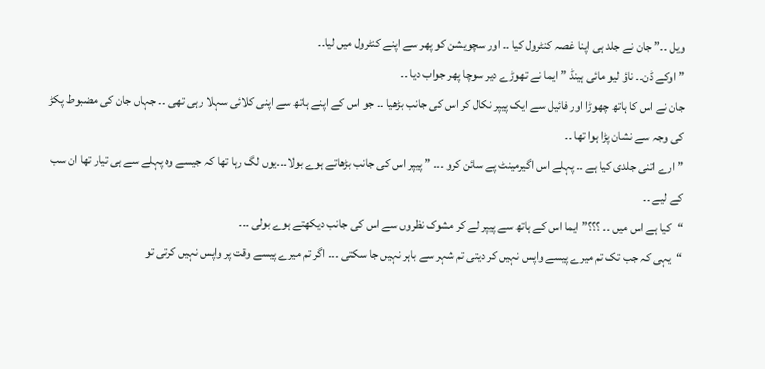ویل ۔۔” جان نے جلد ہی اپنا غصہ کنٹرول کیا ۔۔ اور سچویشن کو پھر سے اپنے کنٹرول میں لیا۔۔
” اوکے ڈن۔۔ ناؤ لیو مائی ہینڈ ” ایما نے تھوڑے دیر سوچا پھر جواب دیا ۔۔
جان نے اس کا ہاتھ چھوڑا اور فائیل سے ایک پیپر نکال کر اس کی جانب بڑھیا ۔۔ جو اس کے اپنے ہاتھ سے اپنی کلائی سہلا رہی تھی ۔۔ جہاں جان کی مضبوط پکڑ کی وجہ سے نشان پڑا ہوا تھا ۔۔
” ارے اتنی جلدی کیا ہے ۔۔ پہلے اس اگیرمینٹ پے سائن کرو ۔۔۔ ” پیپر اس کی جانب بڑھاتے ہوے بولا۔۔۔یوں لگ رہا تھا کہ جیسے وہ پہلے سے ہی تیار تھا ان سب کے لیے ۔۔
“کیا ہے اس میں ۔۔ ؟؟؟” ایما اس کے ہاتھ سے پیپر لے کر مشوک نظروں سے اس کی جانب دیکھتے ہوے بولی ۔۔۔
“یہی کہ جب تک تم میرے پیسے واپس نہیں کر دیتی تم شہر سے باہر نہیں جا سکتی ۔۔۔ اگر تم میرے پیسے وقت پر واپس نہیں کرتی تو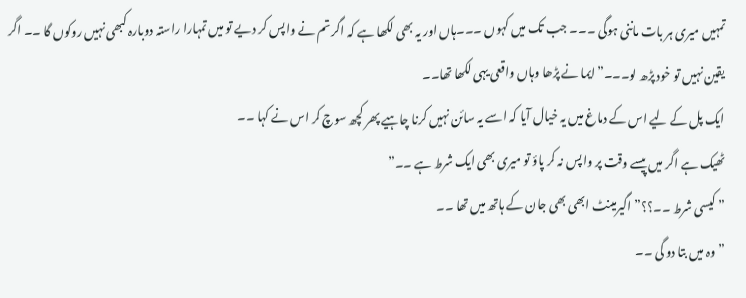تمہیں میری ہر بات ماننی ہوگی ۔۔۔ جب تک میں کہوں ۔۔۔ہاں اور یہ بھی لکھا ہے کہ اگر تم نے واپس کر دیے تو میں تمہارا راستہ دوبارہ کبھی نہیں روکوں گا ۔۔ اگر یقین نہیں تو خود پڑھ لو۔۔۔”ایما نے پڑھا وہاں واقعی یہی لکھا تھا۔۔
ایک پل کے لیے اس کے دماغ میں یہ خیال آیا کہ اسے یہ سائن نہیں کرنا چاہیے پھر کچھ سوچ کر اس نے کہا ۔۔
ٹھیک ہے اگر میں پیسے وقت پر واپس نہ کر پاؤ تو میری بھی ایک شرط ہے ۔۔”
” کیسی شرط ۔۔؟؟” اگیرمینٹ ابھی بھی جان کے ہاتھ میں تھا ۔۔
” وہ میں بتا دو گی ۔۔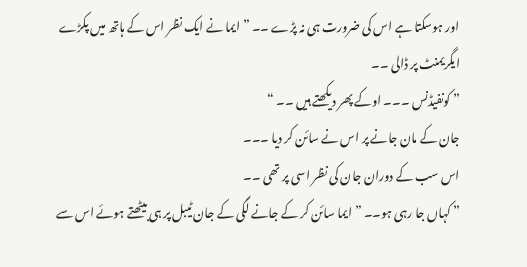اور ہوسکتا ہے اس کی ضرورت ہی نہ پڑے ۔۔ ” ایما نے ایک نظر اس کے ہاتھ میں پکڑے ایگریمنٹ پر ڈالی ۔۔
” کونفیڈنس ۔۔۔ اوکے پھر دیکھتے ہیں ۔۔ “
جان کے مان جانے پر اس نے سائن کر دیا ۔۔۔
اس سب کے دوران جان کی نظر اسی پر تھی ۔۔
” کہاں جا رہی ہو۔۔ ” ایما سائن کر کے جانے لگی کے جان ٹیبل پر ہی بیٹھتے ہوئے اس سے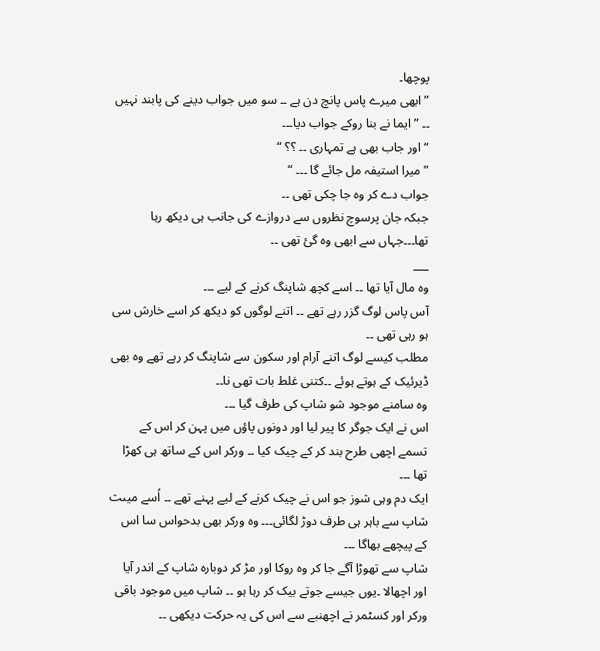پوچھا۔
” ابھی میرے پاس پانچ دن ہے ۔۔ سو میں جواب دینے کی پابند نہیں ۔۔ ” ایما نے بنا روکے جواب دیا۔۔۔
“اور جاب بھی ہے تمہاری ۔۔ ؟؟ “
” میرا استیفہ مل جائے گا ۔۔۔ “
جواب دے کر وہ جا چکی تھی ۔۔
جبکہ جان پرسوچ نظروں سے دروازے کی جانب ہی دیکھ رہا تھا۔۔۔جہاں سے ابھی وہ گئ تھی ۔۔
___
وہ مال آیا تھا ۔۔ اسے کچھ شاپنگ کرنے کے لیے ۔۔۔
آس پاس لوگ گزر رہے تھے ۔۔ اتنے لوگوں کو دیکھ کر اسے خارش سی ہو رہی تھی ۔۔
مطلب کیسے لوگ اتنے آرام اور سکون سے شاپنگ کر رہے تھے وہ بھی ڈیرئیک کے ہوتے ہوئے ۔۔کتنی غلط بات تھی نا۔۔
وہ سامنے موجود شو شاپ کی طرف گیا ۔۔۔
اس نے ایک جوگر کا پیر لیا اور دونوں پاؤں میں پہن کر اس کے تسمے اچھی طرح بند کر کے چیک کیا ۔۔ ورکر اس کے ساتھ ہی کھڑا تھا ۔۔۔
ایک دم وہی شوز جو اس نے چیک کرنے کے لیے پہنے تھے ۔۔ اُسے میںث شاپ سے باہر ہی طرف دوڑ لگائی۔۔۔ وہ ورکر بھی بدحواس سا اس کے پیچھے بھاگا ۔۔۔
شاپ سے تھوڑا آگے جا کر وہ روکا اور مڑ کر دوبارہ شاپ کے اندر آیا اور اچھالا ۔یوں جیسے جوتے بیک کر رہا ہو ۔۔ شاپ میں موجود باقی ورکر اور کسٹمر نے اچھنبے سے اس کی یہ حرکت دیکھی ۔۔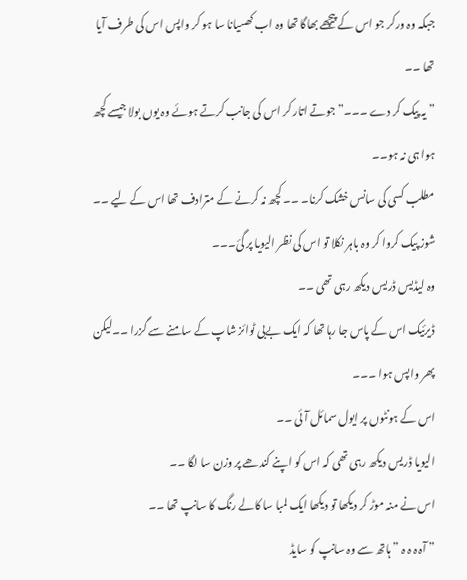جبکہ وہ ورکر جو اس کے پیچھے بھاگا تھا وہ اب کھسیانا سا ہو کر واپس اس کی طرف آیا تھا ۔۔
” یہ پیک کر دے ۔۔۔” جوتے اتار کر اس کی جانب کرتے ہوئے وہ یوں بولا جیسے کچھ ہوا ہی نہ ہو۔۔
مطلب کسی کی سانس خشک کرنا۔ ۔۔ کچھ نہ کرنے کے مترادف تھا اس کے لیے ۔۔
شوز پیک کروا کر وہ باہر نکلا تو اس کی نظر الیویا پر گئ۔۔۔
وہ لیڈیس ڈریس دیکھ رہی تھی ۔۔
ڈیرئیک اس کے پاس جا رہا تھا کہ ایک بےبی ٹوائز شاپ کے سامنے سے گزرا ۔۔لیکن پھر واپس ہوا ۔۔۔
اس کے ہونٹوں پر ایول سمائل آئی ۔۔
الیویا ڈریس دیکھ رہی تھی کہ اس کو اپنے کندھے پر وزن سا لگا ۔۔
اس نے منہ موڑ کر دیکھا تو دیکھا ایک لمبا سا کالے رنگ کا سانپ تھا ۔۔
” آہ ہ ہ ہ ” ہاتھ سے وہ سانپ کو سایڈ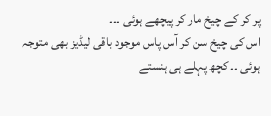پر کر کے چیخ مار کر پیچھے ہوئی ۔۔۔
اس کی چیخ سن کر آس پاس موجود باقی لیڈیز بھی متوجہ ہوئی ۔۔ کچھ پہلے ہی ہنستے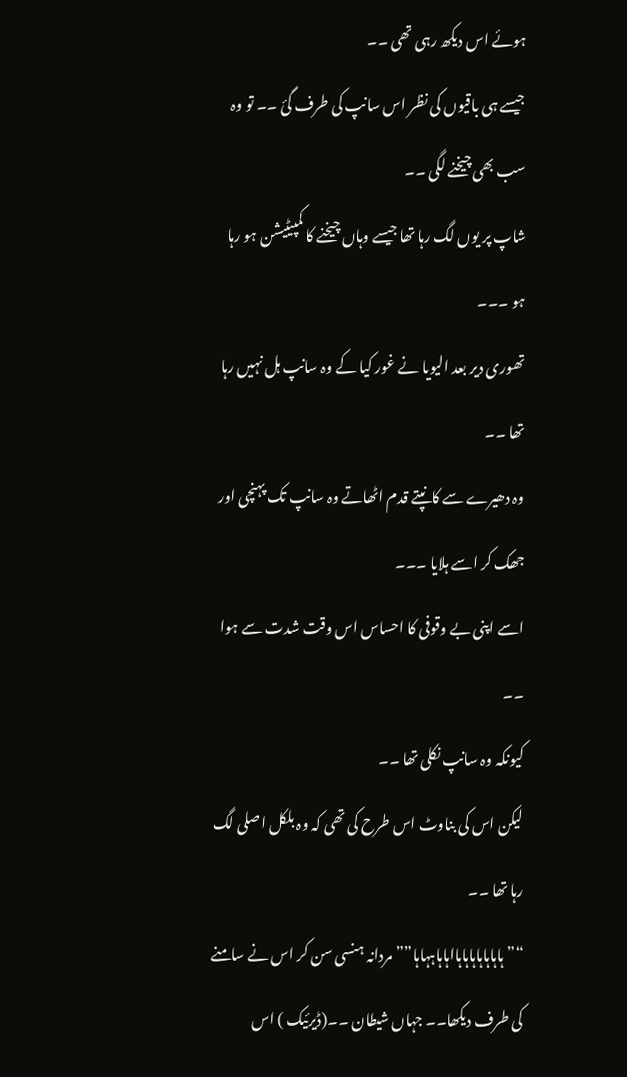ہوئے اس دیکھ رہی تھی ۔۔
جیسے ہی باقیوں کی نظر اس سانپ کی طرف گئ ۔۔ تو وہ سب بھی چیخنے لگی ۔۔
شاپ پر یوں لگ رہا تھا جیسے وہاں چیخنے کا کمپیٹیشن ہو رہا ہو ۔۔۔
تھوری دیر بعد الیویا نے غور کیا کے وہ سانپ ہل نہیں رہا تھا ۔۔
وہ دھیرے سے کانپتے قدم اٹھاتے وہ سانپ تک پہنچی اور جھک کر اسے ہلایا ۔۔۔
اسے اپنی بے وقوفی کا احساس اس وقت شدت سے ہوا ۔۔
کیونکہ وہ سانپ نکلی تھا ۔۔
لیکن اس کی بناوٹ اس طرح کی تھی کہ وہ بلکل اصلی لگ رہا تھا ۔۔
“” ہاہاہاہاہاہاہااہاہاہہاہا”” مردانہ ہنسی سن کر اس نے سامنے کی طرف دیکھا۔۔ جہاں شیطان ۔۔(ڈیرئیک ) اس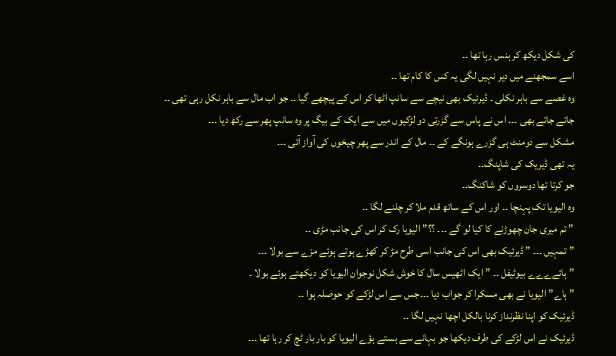کی شکل دیکھ کر ہنس رہا تھا ۔۔
اسے سمجھنے میں دیر نہیں لگی یہ کس کا کام تھا ۔۔
وہ غصے سے باہر نکلی ۔ ڈیرئیک بھی نیچے سے سانپ اٹھا کر اس کے پیچھے گیا ۔۔ جو اب مال سے باہر نکل رہی تھی ۔۔
جاتے جاتے بھی ۔۔۔ اس نے پاس سے گزرتی دو لڑکیوں میں سے ایک کے بیگ پر وہ سانپ پھر سے رکھ دیا ۔۔۔
مشکل سے دومنٹ ہی گزرے ہونگے کے ۔۔ مال کے اندر سے پھر چیخوں کی آواز آئی ۔۔۔
یہ تھی ڈیریک کی شاپنگ۔۔
جو کرتا تھا دوسروں کو شاکنگ۔۔
وہ الیویا تک پہنچا ۔۔ اور اس کے ساتھ قدم ملا کر چلنے لگا ۔۔
” تم میری جان چھوڑنے کا کیا لو گے ۔۔۔ ؟؟” الیویا رک کر اس کی جانب مڑی ۔۔
” تمہیں ۔۔۔ ” ڈیرئیک بھی اس کی جانب اسی طرح مڑ کر کھڑے ہوتے ہوئے مزے سے بولا ۔۔۔
” ہائےےےے بیوٹیفل ۔۔ ” ایک اٹھیس سال کا خوش شکل نوجوان الیویا کو دیکھتے ہوئے بولا ۔
” ہاے” الیویا نے بھی مسکرا کر جواب دیا ۔۔۔جس سے اس لڑکے کو حوصلہ ہوا ۔۔
ڈیرئیک کو اپنا نظرنداز کرنا بالکل اچھا نہیں لگا ۔۔
ڈیرئیک نے اس لڑکے کی طرف دیکھا جو بہانے سے ہستے ہؤے الیویا کو بار بار ٹچ کر رہا تھا ۔۔۔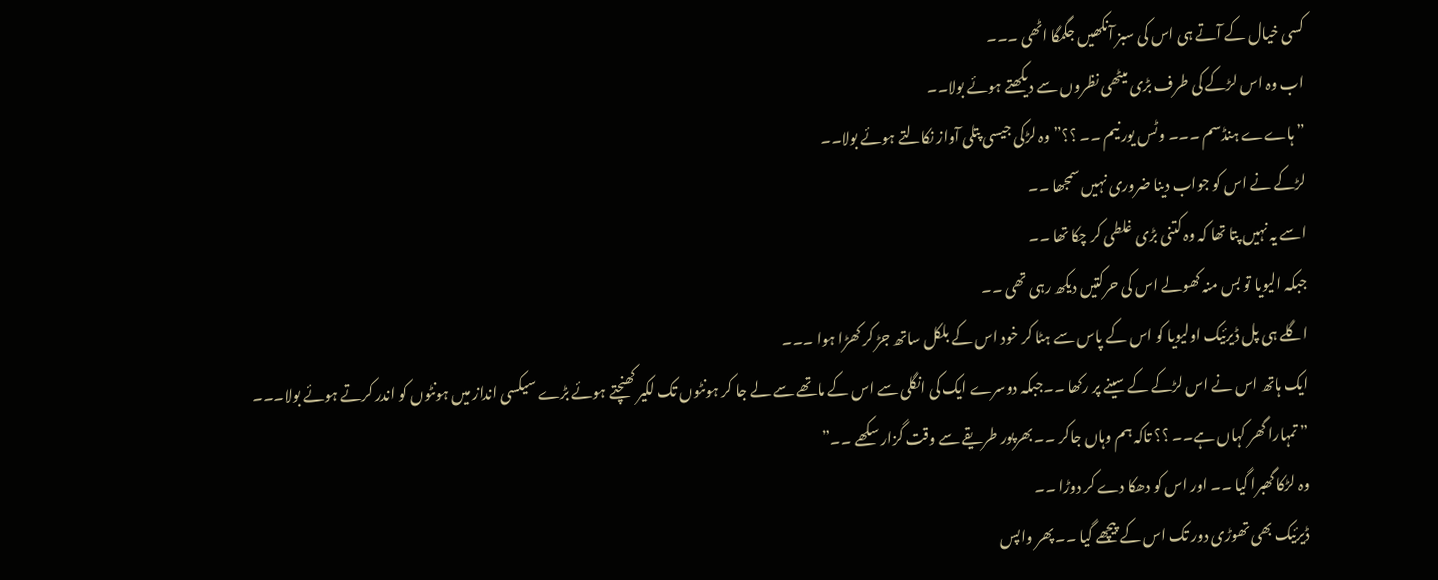کسی خیال کے آتے ہی اس کی سبز آنکھیں جگمگا اٹھی ۔۔۔
اب وہ اس لڑکے کی طرف بڑی میٹھی نظروں سے دیکھتے ہوئے بولا۔۔
” ہاےے ہنڈسم ۔۔۔ وٹس یور نیم ۔۔ ؟؟” وہ لڑکی جیسی پتلی آواز نکالتے ہوئے بولا۔۔
لڑکے نے اس کو جواب دینا ضروری نہیں سمجھا ۔۔
اسے یہ نہیں پتا تھا کہ وہ کتنی بڑی غلطی کر چکا تھا ۔۔
جبکہ الیویا تو بس منہ کھولے اس کی حرکتیں دیکھ رہی تھی ۔۔
اگلے ہی پل ڈیرئیک اولیویا کو اس کے پاس سے ہٹا کر خود اس کے بلکل ساتھ جڑ کر کھڑا ہوا ۔۔۔
ایک ہاتھ اس نے اس لڑکے کے سینے پر رکھا ۔۔جبکہ دوسرے ایک کی انگلی سے اس کے ماتھے سے لے جا کر ہونٹوں تک لکیر کھنچتے ہوئے بڑے سیکسی انداز میں ہونٹوں کو اندر کرتے ہوئے بولا۔۔۔
” تمہارا گھر کہاں ہے۔۔ ؟؟ تاکہ ہم وہاں جاکر ۔۔ بھرپور طریقے سے وقت گزار سکھے ۔۔”
وہ لڑکا گھبرا گیا ۔۔ اور اس کو دھکا دے کر دوڑا ۔۔
ڈیرئیک بھی تھوڑی دور تک اس کے پیچھے گیا ۔۔ پھر واپس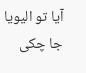آیا تو الیویا جا چکی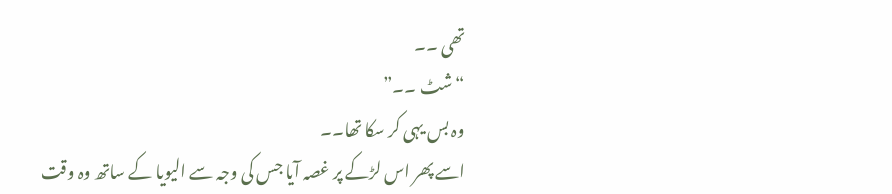تھی ۔۔
“شٹ ۔۔”
وہ بس یہی کر سکا تھا۔۔
اسے پھر اس لڑکے پر غصہ آیا جس کی وجہ سے الیویا کے ساتھ وہ وقت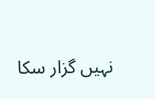نہیں گزار سکا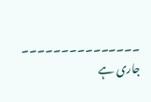۔۔۔۔۔۔۔۔۔۔۔۔۔۔۔
جاری ہے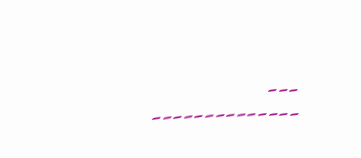۔۔۔
۔۔۔۔۔۔۔۔۔۔۔۔۔۔